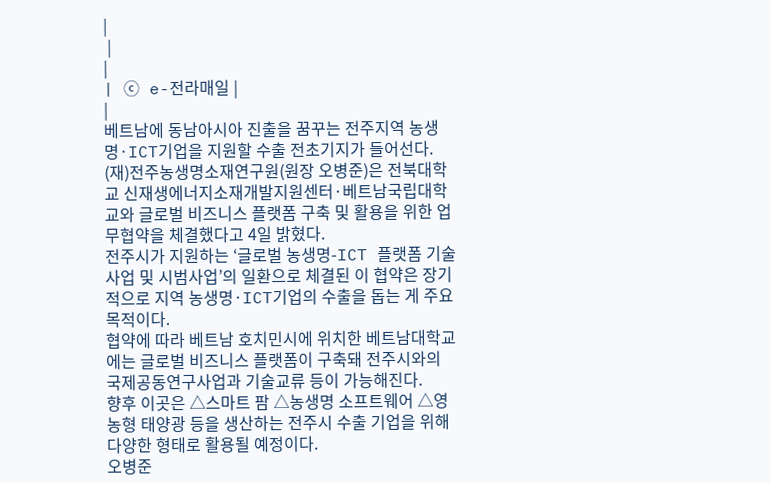|
 |
|
| ⓒ e-전라매일 |
|
베트남에 동남아시아 진출을 꿈꾸는 전주지역 농생명·ICT기업을 지원할 수출 전초기지가 들어선다.
(재)전주농생명소재연구원(원장 오병준)은 전북대학교 신재생에너지소재개발지원센터·베트남국립대학교와 글로벌 비즈니스 플랫폼 구축 및 활용을 위한 업무협약을 체결했다고 4일 밝혔다.
전주시가 지원하는 ‘글로벌 농생명-ICT 플랫폼 기술사업 및 시범사업’의 일환으로 체결된 이 협약은 장기적으로 지역 농생명·ICT기업의 수출을 돕는 게 주요 목적이다.
협약에 따라 베트남 호치민시에 위치한 베트남대학교에는 글로벌 비즈니스 플랫폼이 구축돼 전주시와의 국제공동연구사업과 기술교류 등이 가능해진다.
향후 이곳은 △스마트 팜 △농생명 소프트웨어 △영농형 태양광 등을 생산하는 전주시 수출 기업을 위해 다양한 형태로 활용될 예정이다.
오병준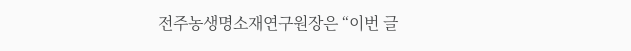전주농생명소재연구원장은 “이번 글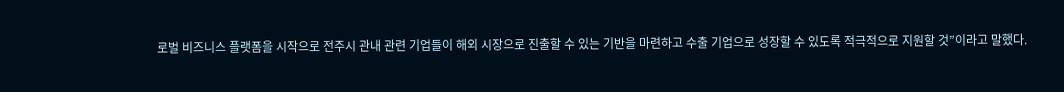로벌 비즈니스 플랫폼을 시작으로 전주시 관내 관련 기업들이 해외 시장으로 진출할 수 있는 기반을 마련하고 수출 기업으로 성장할 수 있도록 적극적으로 지원할 것”이라고 말했다.